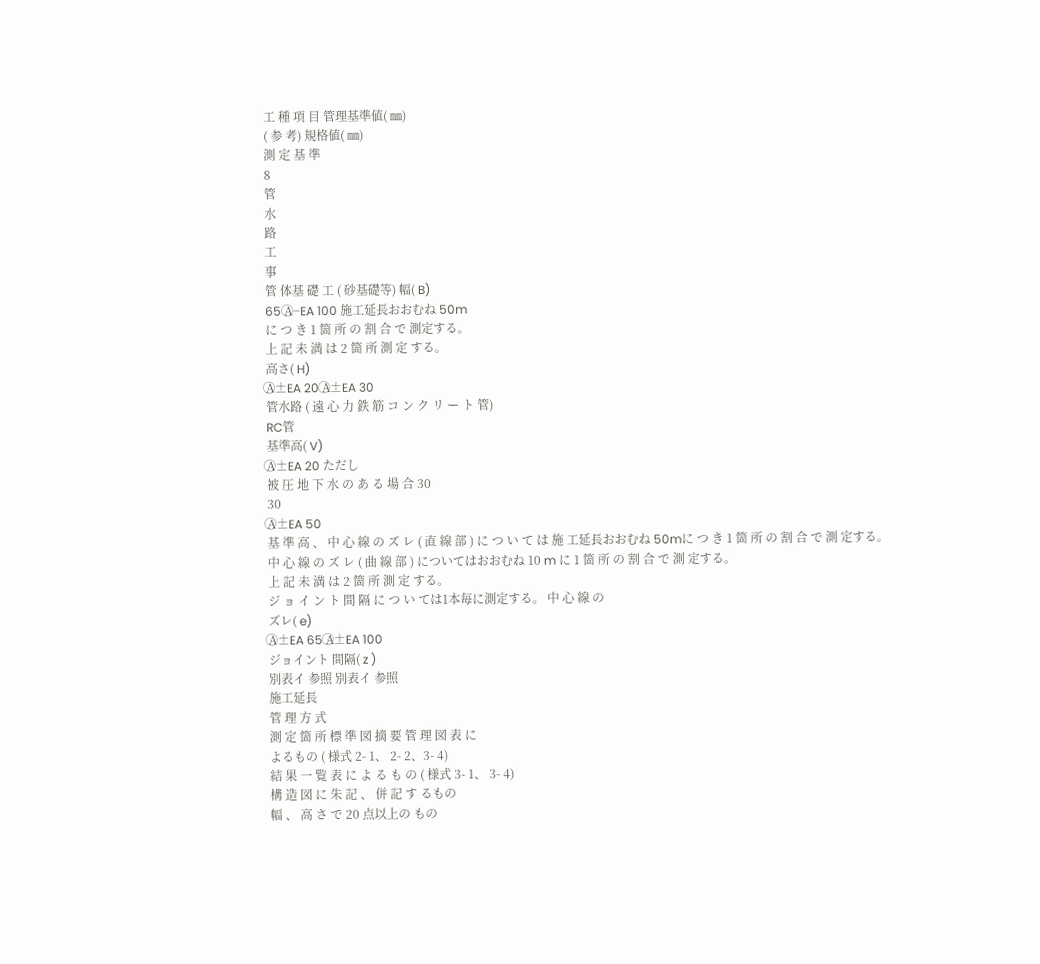工 種 項 目 管理基準値( ㎜)
( 参 考) 規格値( ㎜)
測 定 基 準
8
管
水
路
工
事
管 体基 礎 工 ( 砂基礎等) 幅( B)
65 A⃝−EA 100 施工延長おおむね 50m
に つ き 1 箇 所 の 割 合 で 測定する。
上 記 未 満 は 2 箇 所 測 定 する。
高さ( H)
A⃝±EA 20 A⃝±EA 30
管水路 ( 遠 心 力 鉄 筋 コ ン ク リ ー ト 管)
RC管
基準高( V)
A⃝±EA 20 ただし
被 圧 地 下 水 の あ る 場 合 30
30
A⃝±EA 50
基 準 高 、 中 心 線 の ズ レ ( 直 線 部 ) に つ い て は 施 工延長おおむね 50mに つ き 1 箇 所 の 割 合 で 測 定する。
中 心 線 の ズ レ ( 曲 線 部 ) についてはおおむね 10 m に 1 箇 所 の 割 合 で 測 定する。
上 記 未 満 は 2 箇 所 測 定 する。
ジ ョ イ ン ト 間 隔 に つ い ては1本毎に測定する。 中 心 線 の
ズレ( e)
A⃝±EA 65 A⃝±EA 100
ジョイント 間隔( z )
別表イ 参照 別表イ 参照
施工延長
管 理 方 式
測 定 箇 所 標 準 図 摘 要 管 理 図 表 に
よるもの ( 様式 2- 1、 2- 2、3- 4)
結 果 一 覧 表 に よ る も の ( 様式 3- 1、 3- 4)
構 造 図 に 朱 記 、 併 記 す るもの
幅 、 高 さ で 20 点以上の もの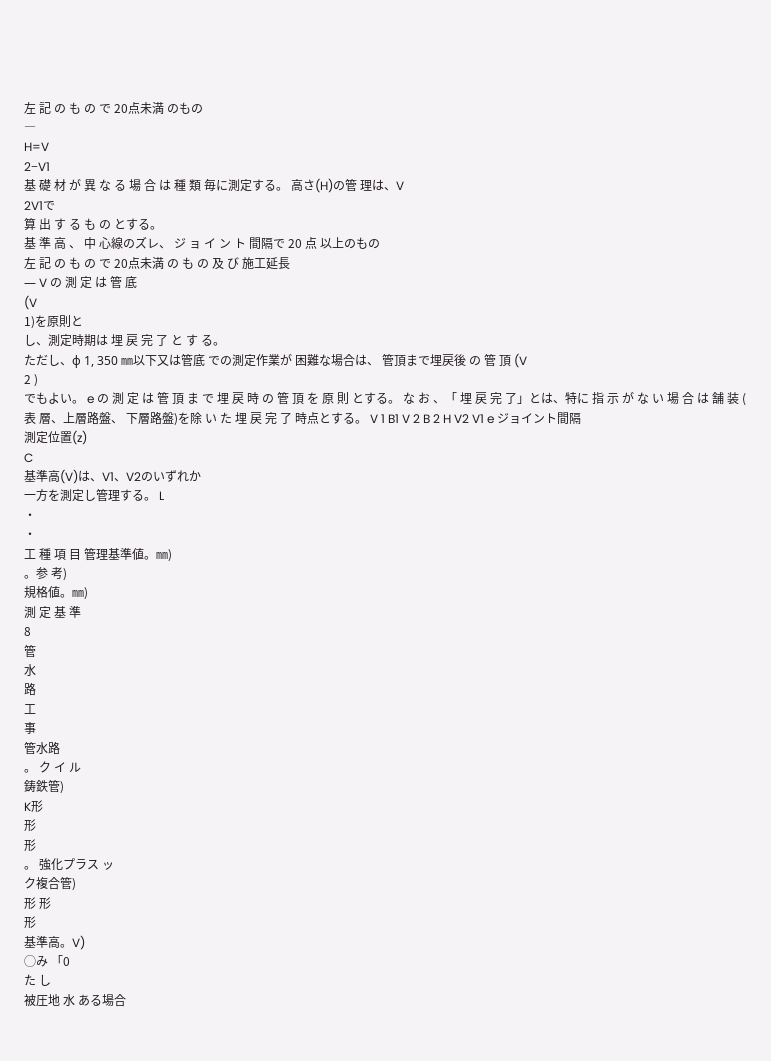左 記 の も の で 20点未満 のもの
―
H=V
2−V1
基 礎 材 が 異 な る 場 合 は 種 類 毎に測定する。 高さ(H)の管 理は、V
2V1で
算 出 す る も の とする。
基 準 高 、 中 心線のズレ、 ジ ョ イ ン ト 間隔で 20 点 以上のもの
左 記 の も の で 20点未満 の も の 及 び 施工延長
― V の 測 定 は 管 底
(V
1)を原則と
し、測定時期は 埋 戻 完 了 と す る。
ただし、φ 1, 350 ㎜以下又は管底 での測定作業が 困難な場合は、 管頂まで埋戻後 の 管 頂 (V
2 )
でもよい。 e の 測 定 は 管 頂 ま で 埋 戻 時 の 管 頂 を 原 則 とする。 な お 、「 埋 戻 完 了」とは、特に 指 示 が な い 場 合 は 舗 装 ( 表 層、上層路盤、 下層路盤)を除 い た 埋 戻 完 了 時点とする。 V 1 B1 V 2 B 2 H V2 V1 e ジョイント間隔
測定位置(z)
C
基準高(V)は、V1、V2のいずれか
一方を測定し管理する。 L
・
・
工 種 項 目 管理基準値。㎜)
。参 考)
規格値。㎜)
測 定 基 準
8
管
水
路
工
事
管水路
。 ク イ ル
鋳鉄管)
K形
形
形
。 強化プラス ッ
ク複合管)
形 形
形
基準高。V)
◯み 「0
た し
被圧地 水 ある場合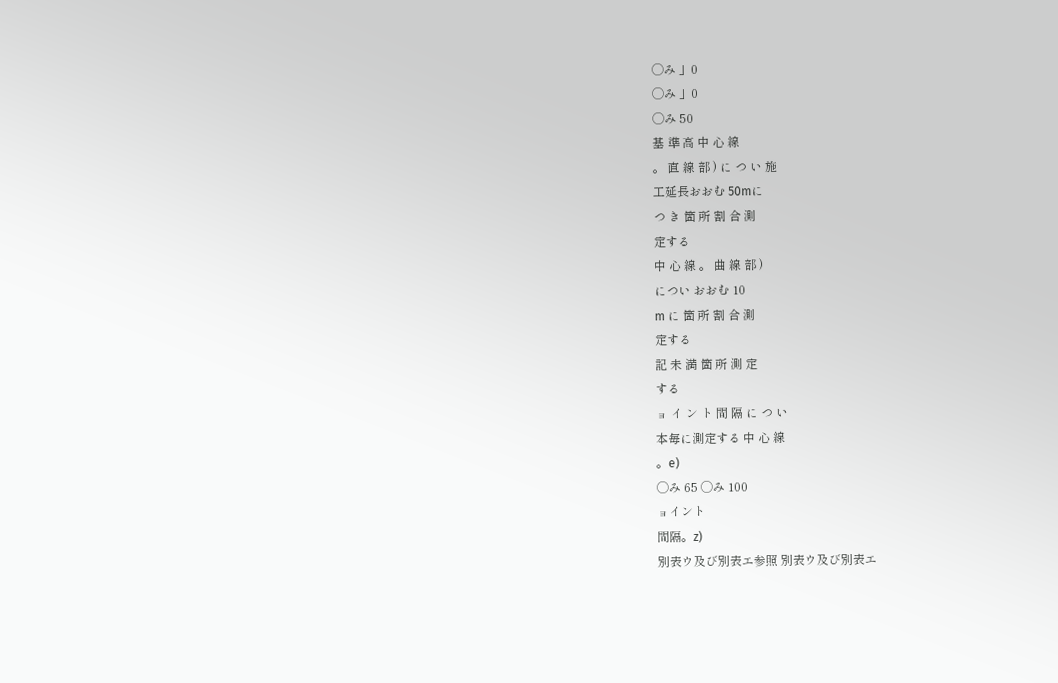◯み 」0
◯み 」0
◯み 50
基 準 高 中 心 線
。 直 線 部 ) に つ い 施
工延長おおむ 50mに
つ き 箇 所 割 合 測
定する
中 心 線 。 曲 線 部 )
につい おおむ 10
m に 箇 所 割 合 測
定する
記 未 満 箇 所 測 定
する
ョ イ ン ト 間 隔 に つ い
本毎に測定する 中 心 線
。e)
◯み 65 ◯み 100
ョイント
間隔。z)
別表ウ及び別表エ参照 別表ウ及び別表エ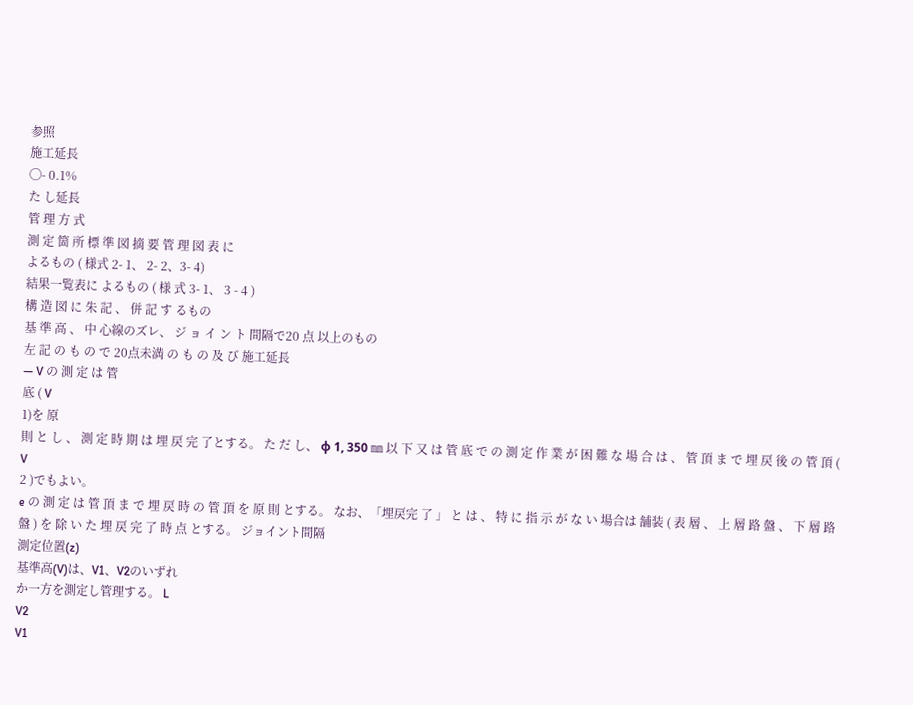参照
施工延長
◯- 0.1%
た し延長
管 理 方 式
測 定 箇 所 標 準 図 摘 要 管 理 図 表 に
よるもの ( 様式 2- 1、 2- 2、3- 4)
結果一覧表に よるもの ( 様 式 3- 1、 3 - 4 )
構 造 図 に 朱 記 、 併 記 す るもの
基 準 高 、 中 心線のズレ、 ジ ョ イ ン ト 間隔で20 点 以上のもの
左 記 の も の で 20点未満 の も の 及 び 施工延長
― V の 測 定 は 管
底 ( V
1)を 原
則 と し 、 測 定 時 期 は 埋 戻 完 了とする。 た だ し、 φ 1, 350 ㎜ 以 下 又 は 管 底 で の 測 定 作 業 が 困 難 な 場 合 は 、 管 頂 ま で 埋 戻 後 の 管 頂 ( V
2 )でもよい。
e の 測 定 は 管 頂 ま で 埋 戻 時 の 管 頂 を 原 則 とする。 なお、「埋戻完 了 」 と は 、 特 に 指 示 が な い 場合は 舗装 ( 表 層 、 上 層 路 盤 、 下 層 路 盤 ) を 除 い た 埋 戻 完 了 時 点 とする。 ジョイント間隔
測定位置(z)
基準高(V)は、V1、V2のいずれ
か一方を測定し管理する。 L
V2
V1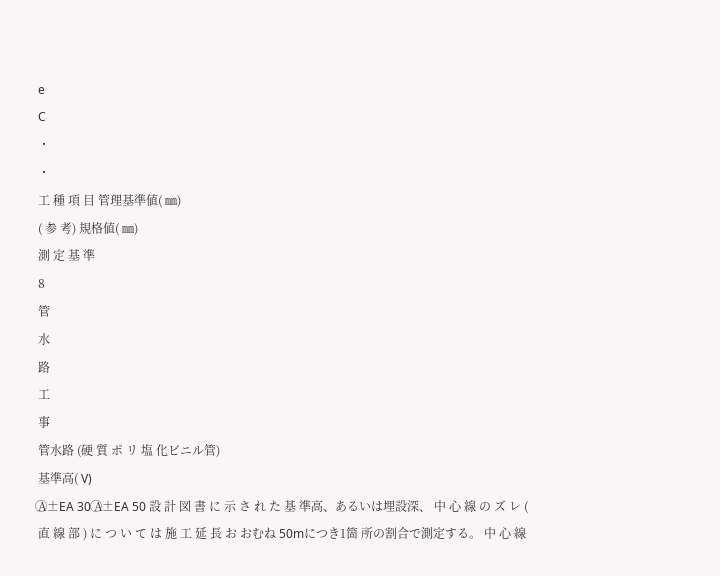e
C
・
・
工 種 項 目 管理基準値( ㎜)
( 参 考) 規格値( ㎜)
測 定 基 準
8
管
水
路
工
事
管水路 (硬 質 ポ リ 塩 化ビニル管)
基準高( V)
A⃝±EA 30 A⃝±EA 50 設 計 図 書 に 示 さ れ た 基 準高、あるいは埋設深、 中 心 線 の ズ レ ( 直 線 部 ) に つ い て は 施 工 延 長 お おむね 50mにつき1箇 所の割合で測定する。 中 心 線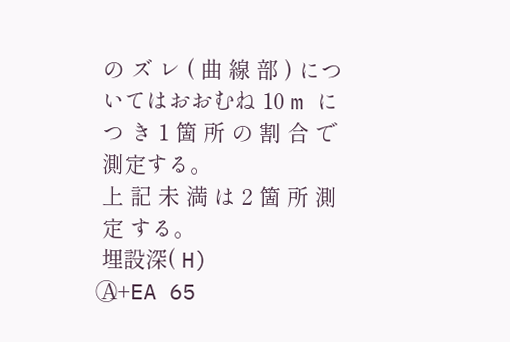の ズ レ ( 曲 線 部 ) についてはおおむね 10 m に つ き 1 箇 所 の 割 合 で測定する。
上 記 未 満 は 2 箇 所 測 定 する。
埋設深( H)
A⃝+EA 65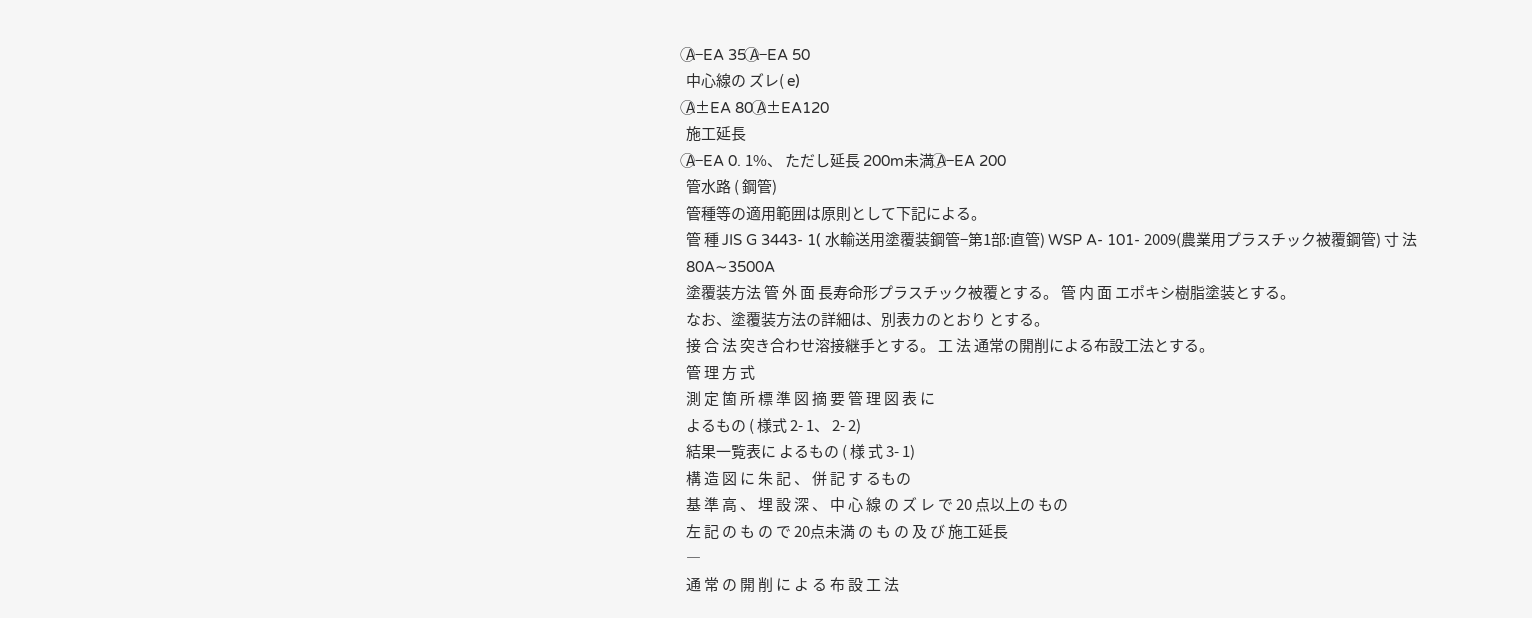A⃝−EA 35 A⃝−EA 50
中心線の ズレ( e)
A⃝±EA 80 A⃝±EA120
施工延長
A⃝−EA 0. 1%、 ただし延長 200m未満 A⃝−EA 200
管水路 ( 鋼管)
管種等の適用範囲は原則として下記による。
管 種 JIS G 3443- 1( 水輸送用塗覆装鋼管−第1部:直管) WSP A- 101- 2009(農業用プラスチック被覆鋼管) 寸 法 80A∼3500A
塗覆装方法 管 外 面 長寿命形プラスチック被覆とする。 管 内 面 エポキシ樹脂塗装とする。
なお、塗覆装方法の詳細は、別表カのとおり とする。
接 合 法 突き合わせ溶接継手とする。 工 法 通常の開削による布設工法とする。
管 理 方 式
測 定 箇 所 標 準 図 摘 要 管 理 図 表 に
よるもの ( 様式 2- 1、 2- 2)
結果一覧表に よるもの ( 様 式 3- 1)
構 造 図 に 朱 記 、 併 記 す るもの
基 準 高 、 埋 設 深 、 中 心 線 の ズ レ で 20 点以上の もの
左 記 の も の で 20点未満 の も の 及 び 施工延長
―
通 常 の 開 削 に よ る 布 設 工 法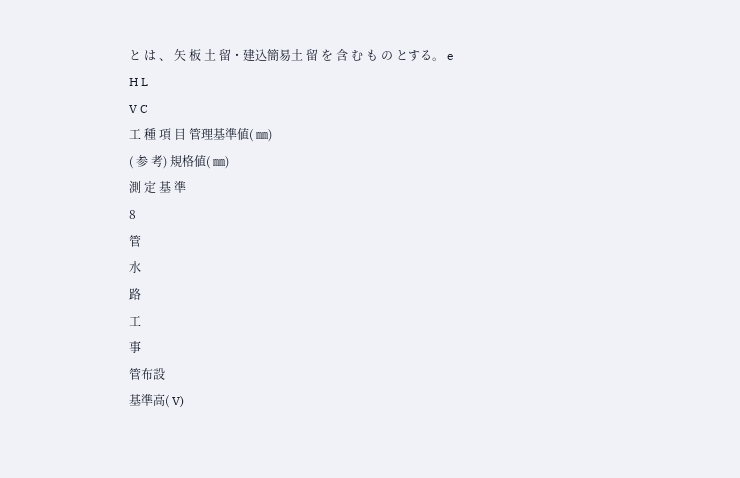と は 、 矢 板 土 留・建込簡易土 留 を 含 む も の とする。 e
H L
V C
工 種 項 目 管理基準値( ㎜)
( 参 考) 規格値( ㎜)
測 定 基 準
8
管
水
路
工
事
管布設
基準高( V)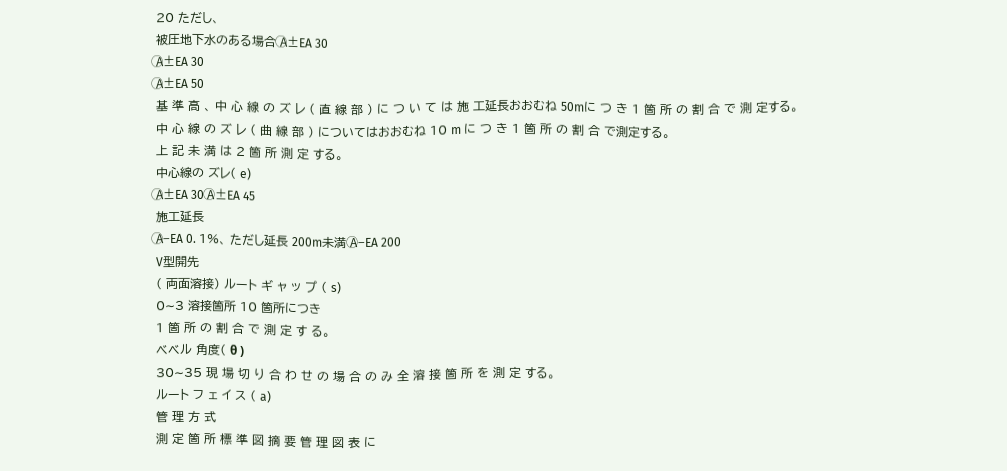20 ただし、
被圧地下水のある場合 A⃝±EA 30
A⃝±EA 30
A⃝±EA 50
基 準 高 、 中 心 線 の ズ レ ( 直 線 部 ) に つ い て は 施 工延長おおむね 50mに つ き 1 箇 所 の 割 合 で 測 定する。
中 心 線 の ズ レ ( 曲 線 部 ) についてはおおむね 10 m に つ き 1 箇 所 の 割 合 で測定する。
上 記 未 満 は 2 箇 所 測 定 する。
中心線の ズレ( e)
A⃝±EA 30 A⃝±EA 45
施工延長
A⃝−EA 0. 1%、 ただし延長 200m未満 A⃝−EA 200
V型開先
( 両面溶接) ルート ギ ャ ッ プ ( s)
0∼3 溶接箇所 10 箇所につき
1 箇 所 の 割 合 で 測 定 す る。
ベベル 角度( θ )
30∼35 現 場 切 り 合 わ せ の 場 合 の み 全 溶 接 箇 所 を 測 定 する。
ルート フ ェ イ ス ( a)
管 理 方 式
測 定 箇 所 標 準 図 摘 要 管 理 図 表 に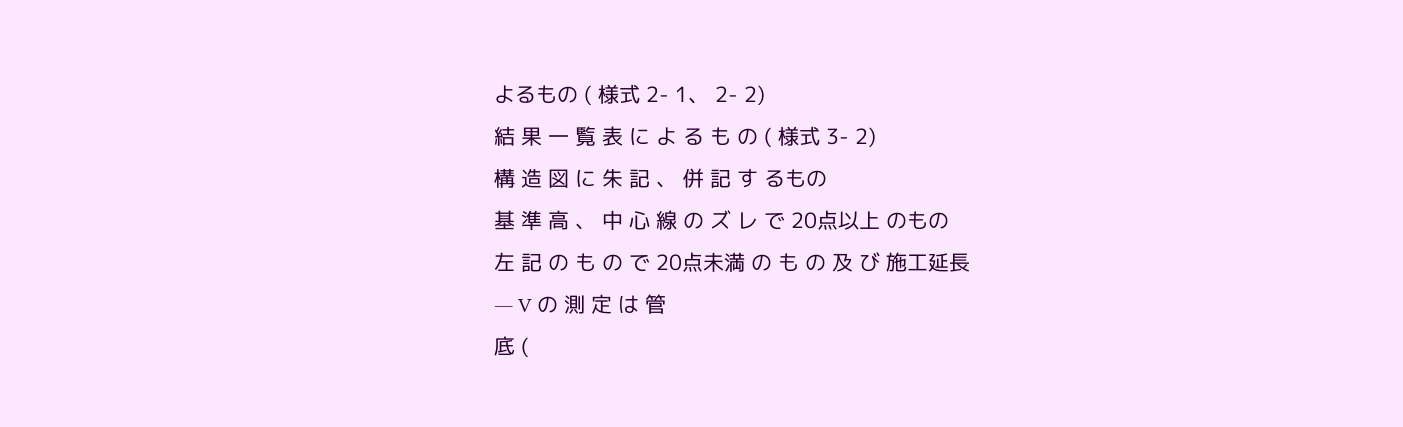よるもの ( 様式 2- 1、 2- 2)
結 果 一 覧 表 に よ る も の ( 様式 3- 2)
構 造 図 に 朱 記 、 併 記 す るもの
基 準 高 、 中 心 線 の ズ レ で 20点以上 のもの
左 記 の も の で 20点未満 の も の 及 び 施工延長
― V の 測 定 は 管
底 (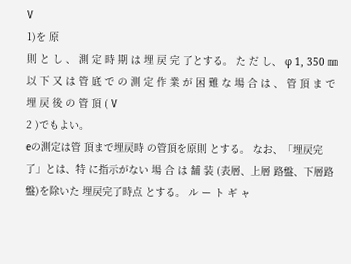V
1)を 原
則 と し 、 測 定 時 期 は 埋 戻 完 了とする。 た だ し、 φ 1, 350 ㎜ 以 下 又 は 管 底 で の 測 定 作 業 が 困 難 な 場 合 は 、 管 頂 ま で 埋 戻 後 の 管 頂 ( V
2 )でもよい。
eの測定は管 頂まで埋戻時 の管頂を原則 とする。 なお、「埋戻完 了」とは、特 に指示がない 場 合 は 舗 装 (表層、上層 路盤、下層路 盤)を除いた 埋戻完了時点 とする。 ル ー ト ギ ャ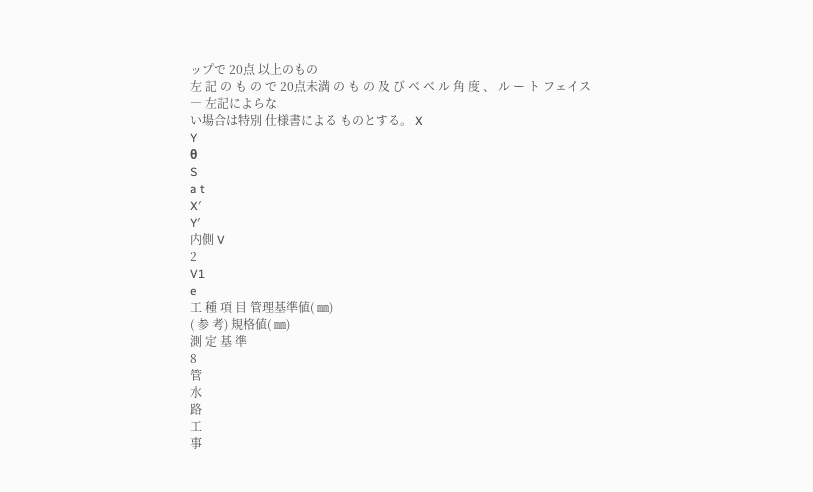ップで 20点 以上のもの
左 記 の も の で 20点未満 の も の 及 び ベ ベ ル 角 度 、 ル ー ト フェイス
― 左記によらな
い場合は特別 仕様書による ものとする。 X
Y
θ
S
a t
X′
Y′
内側 V
2
V1
e
工 種 項 目 管理基準値( ㎜)
( 参 考) 規格値( ㎜)
測 定 基 準
8
管
水
路
工
事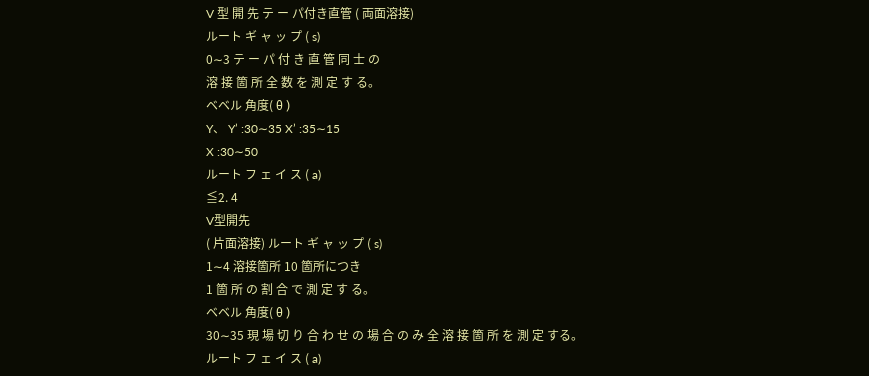V 型 開 先 テ ー パ付き直管 ( 両面溶接)
ルート ギ ャ ッ プ ( s)
0∼3 テ ー パ 付 き 直 管 同 士 の
溶 接 箇 所 全 数 を 測 定 す る。
ベベル 角度( θ )
Y、 Y’ :30∼35 X’ :35∼15
X :30∼50
ルート フ ェ イ ス ( a)
≦2. 4
V型開先
( 片面溶接) ルート ギ ャ ッ プ ( s)
1∼4 溶接箇所 10 箇所につき
1 箇 所 の 割 合 で 測 定 す る。
ベベル 角度( θ )
30∼35 現 場 切 り 合 わ せ の 場 合 の み 全 溶 接 箇 所 を 測 定 する。
ルート フ ェ イ ス ( a)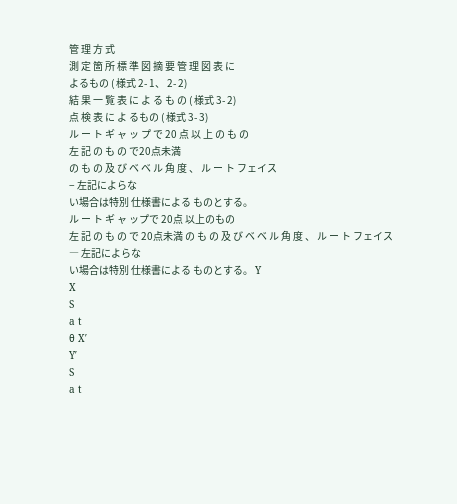管 理 方 式
測 定 箇 所 標 準 図 摘 要 管 理 図 表 に
よるもの ( 様式 2- 1、 2- 2)
結 果 一 覧 表 に よ る も の ( 様式 3- 2)
点 検 表 に よ るもの ( 様式 3- 3)
ル ー ト ギ ャ ッ プ で 20 点 以 上 の も の
左 記 の も の で20点未満
の も の 及 び ベ ベ ル 角 度 、 ル ー ト フェイス
− 左記によらな
い場合は特別 仕様書による ものとする。
ル ー ト ギ ャ ップで 20点 以上のもの
左 記 の も の で 20点未満 の も の 及 び ベ ベ ル 角 度 、 ル ー ト フェイス
― 左記によらな
い場合は特別 仕様書による ものとする。 Y
X
S
a t
θ X′
Y′
S
a t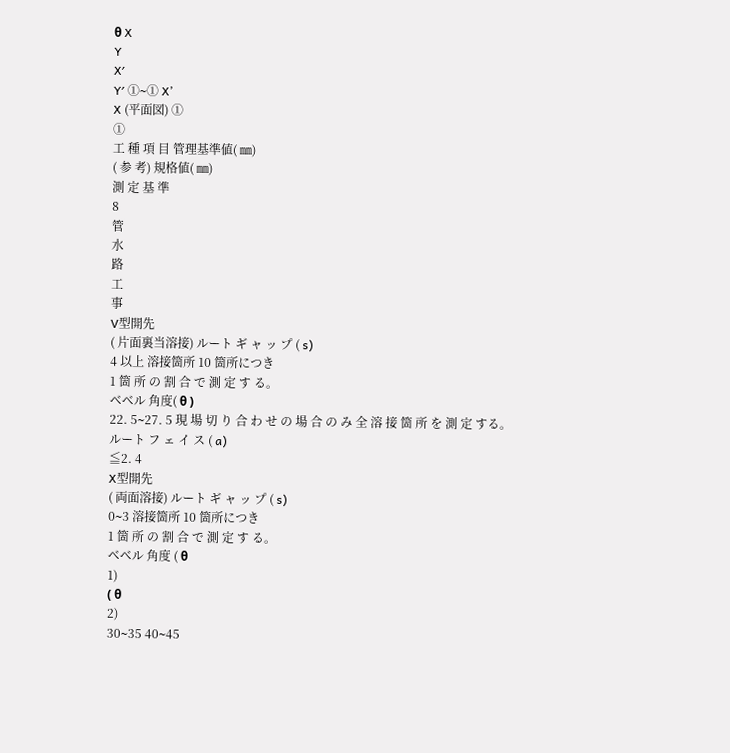θ X
Y
X′
Y′ ①∼① X’
X (平面図) ①
①
工 種 項 目 管理基準値( ㎜)
( 参 考) 規格値( ㎜)
測 定 基 準
8
管
水
路
工
事
V型開先
( 片面裏当溶接) ルート ギ ャ ッ プ ( s)
4 以上 溶接箇所 10 箇所につき
1 箇 所 の 割 合 で 測 定 す る。
ベベル 角度( θ )
22. 5∼27. 5 現 場 切 り 合 わ せ の 場 合 の み 全 溶 接 箇 所 を 測 定 する。
ルート フ ェ イ ス ( a)
≦2. 4
X型開先
( 両面溶接) ルート ギ ャ ッ プ ( s)
0∼3 溶接箇所 10 箇所につき
1 箇 所 の 割 合 で 測 定 す る。
ベベル 角度 ( θ
1)
( θ
2)
30∼35 40∼45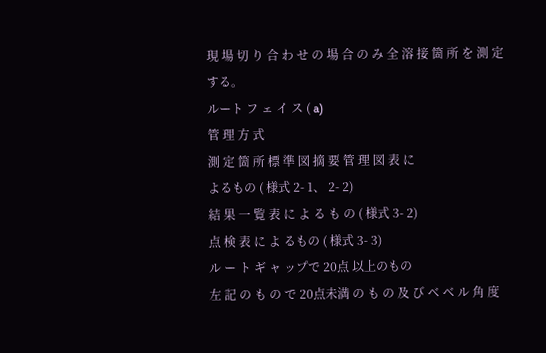現 場 切 り 合 わ せ の 場 合 の み 全 溶 接 箇 所 を 測 定 する。
ルート フ ェ イ ス ( a)
管 理 方 式
測 定 箇 所 標 準 図 摘 要 管 理 図 表 に
よるもの ( 様式 2- 1、 2- 2)
結 果 一 覧 表 に よ る も の ( 様式 3- 2)
点 検 表 に よ るもの ( 様式 3- 3)
ル ー ト ギ ャ ップで 20点 以上のもの
左 記 の も の で 20点未満 の も の 及 び ベ ベ ル 角 度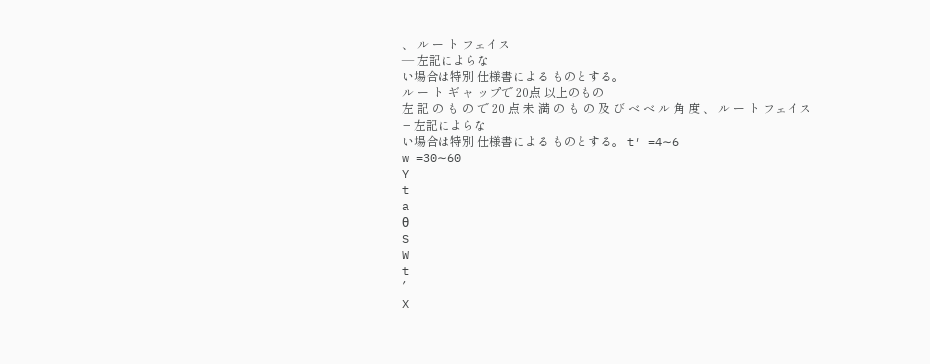、 ル ー ト フェイス
― 左記によらな
い場合は特別 仕様書による ものとする。
ル ー ト ギ ャ ップで 20点 以上のもの
左 記 の も の で 20 点 未 満 の も の 及 び ベ ベ ル 角 度 、 ル ー ト フェイス
− 左記によらな
い場合は特別 仕様書による ものとする。 t′ =4∼6
w =30∼60
Y
t
a
θ
S
W
t
′
X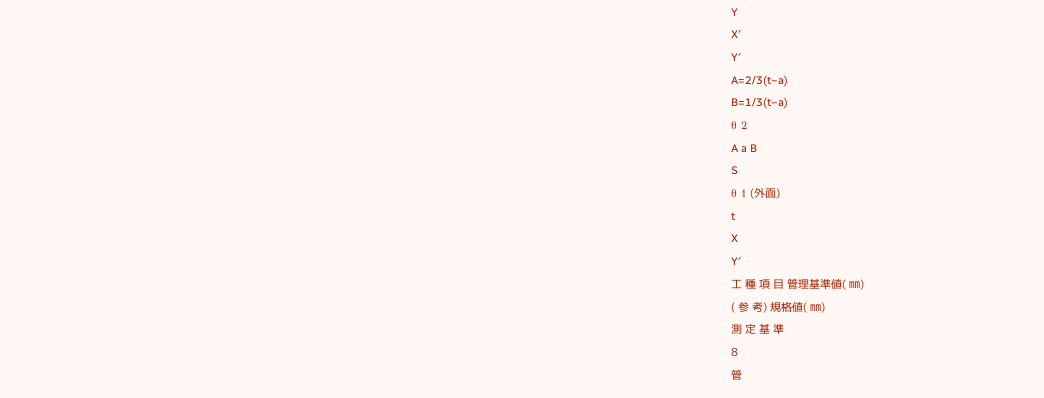Y
X′
Y′
A=2/3(t−a)
B=1/3(t−a)
θ 2
A a B
S
θ 1 (外面)
t
X
Y′
工 種 項 目 管理基準値( ㎜)
( 参 考) 規格値( ㎜)
測 定 基 準
8
管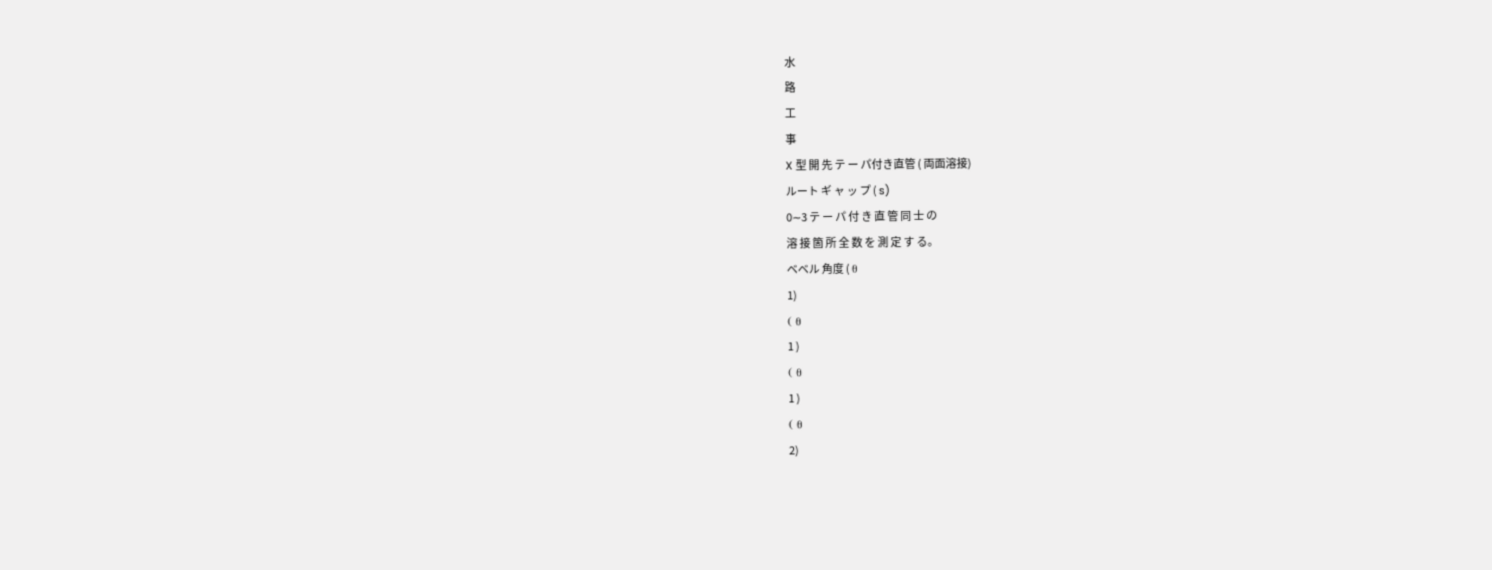水
路
工
事
X 型 開 先 テ ー パ付き直管 ( 両面溶接)
ルート ギ ャ ッ プ ( s)
0∼3 テ ー パ 付 き 直 管 同 士 の
溶 接 箇 所 全 数 を 測 定 す る。
ベベル 角度 ( θ
1)
( θ
1 )
( θ
1 )
( θ
2)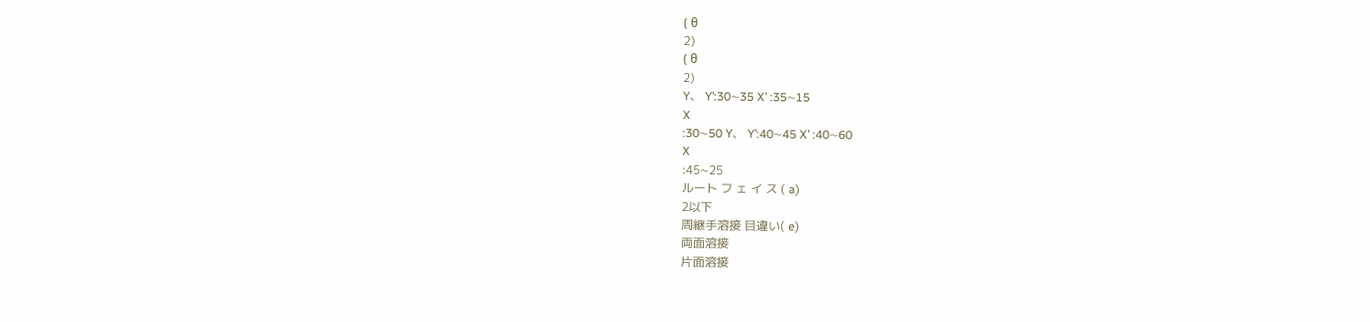( θ
2)
( θ
2)
Y、 Y’:30∼35 X’ :35∼15
X
:30∼50 Y、 Y’:40∼45 X’ :40∼60
X
:45∼25
ルート フ ェ イ ス ( a)
2以下
周継手溶接 目違い( e)
両面溶接
片面溶接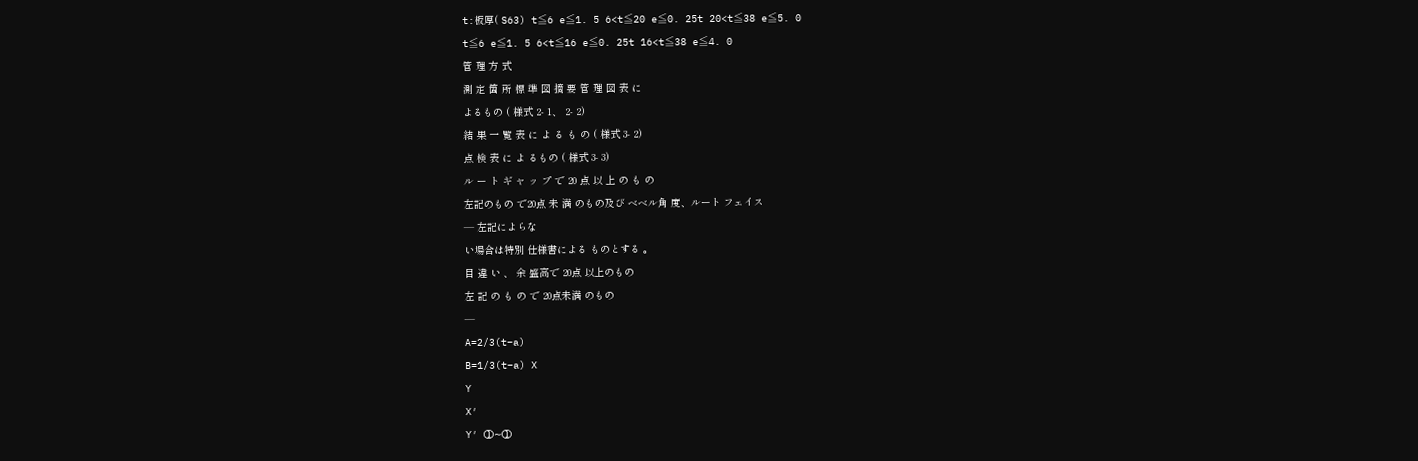t:板厚( S63) t≦6 e≦1. 5 6<t≦20 e≦0. 25t 20<t≦38 e≦5. 0
t≦6 e≦1. 5 6<t≦16 e≦0. 25t 16<t≦38 e≦4. 0
管 理 方 式
測 定 箇 所 標 準 図 摘 要 管 理 図 表 に
よるもの ( 様式 2- 1、 2- 2)
結 果 一 覧 表 に よ る も の ( 様式 3- 2)
点 検 表 に よ るもの ( 様式 3- 3)
ル ー ト ギ ャ ッ プ で 20 点 以 上 の も の
左記のもの で20点 未 満 のもの及び ベベル角 度、ルート フェイス
― 左記によらな
い場合は特別 仕様書による ものとする 。
目 違 い 、 余 盛高で 20点 以上のもの
左 記 の も の で 20点未満 のもの
―
A=2/3(t−a)
B=1/3(t−a) X
Y
X′
Y′ ①∼①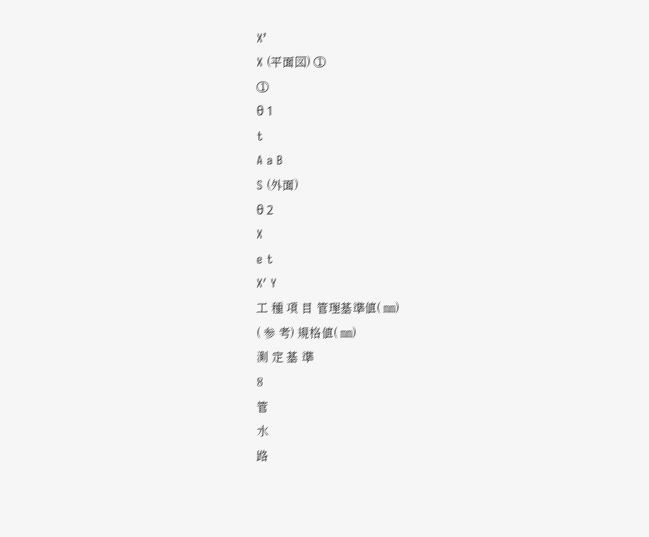X’
X (平面図) ①
①
θ 1
t
A a B
S (外面)
θ 2
X
e t
X′ Y
工 種 項 目 管理基準値( ㎜)
( 参 考) 規格値( ㎜)
測 定 基 準
8
管
水
路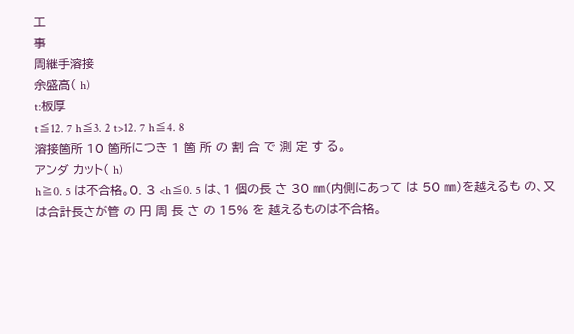工
事
周継手溶接
余盛高( h)
t:板厚
t≦12. 7 h≦3. 2 t>12. 7 h≦4. 8
溶接箇所 10 箇所につき 1 箇 所 の 割 合 で 測 定 す る。
アンダ カット( h)
h≧0. 5 は不合格。0. 3 <h≦0. 5 は、1 個の長 さ 30 ㎜(内側にあって は 50 ㎜)を越えるも の、又は合計長さが管 の 円 周 長 さ の 15% を 越えるものは不合格。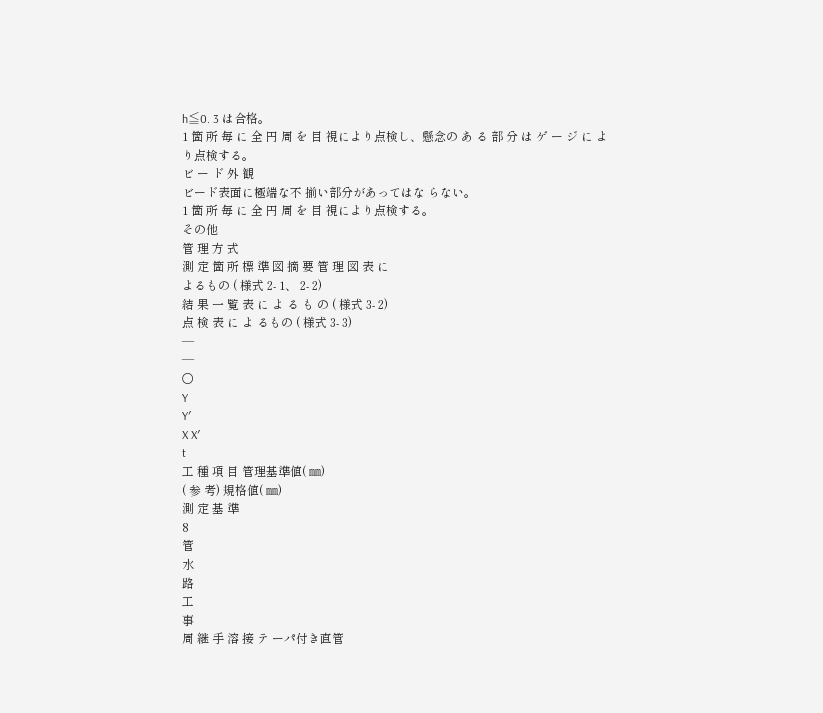h≦0. 3 は合格。
1 箇 所 毎 に 全 円 周 を 目 視により点検し、懸念の あ る 部 分 は ゲ ー ジ に よ り点検する。
ビ ー ド 外 観
ビード表面に極端な不 揃い部分があってはな らない。
1 箇 所 毎 に 全 円 周 を 目 視により点検する。
その他
管 理 方 式
測 定 箇 所 標 準 図 摘 要 管 理 図 表 に
よるもの ( 様式 2- 1、 2- 2)
結 果 一 覧 表 に よ る も の ( 様式 3- 2)
点 検 表 に よ るもの ( 様式 3- 3)
―
―
○
Y
Y′
X X′
t
工 種 項 目 管理基準値( ㎜)
( 参 考) 規格値( ㎜)
測 定 基 準
8
管
水
路
工
事
周 継 手 溶 接 テ ーパ付き直管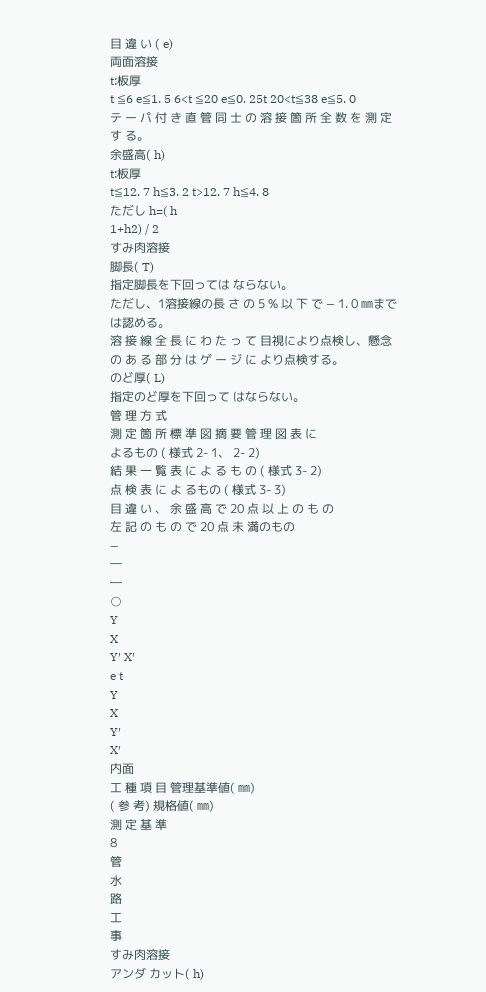目 違 い ( e)
両面溶接
t:板厚
t ≦6 e≦1. 5 6<t ≦20 e≦0. 25t 20<t≦38 e≦5. 0
テ ー パ 付 き 直 管 同 士 の 溶 接 箇 所 全 数 を 測 定 す る。
余盛高( h)
t:板厚
t≦12. 7 h≦3. 2 t>12. 7 h≦4. 8
ただし h=( h
1+h2) / 2
すみ肉溶接
脚長( T)
指定脚長を下回っては ならない。
ただし、1溶接線の長 さ の 5 % 以 下 で − 1. 0 ㎜までは認める。
溶 接 線 全 長 に わ た っ て 目視により点検し、懸念 の あ る 部 分 は ゲ ー ジ に より点検する。
のど厚( L)
指定のど厚を下回って はならない。
管 理 方 式
測 定 箇 所 標 準 図 摘 要 管 理 図 表 に
よるもの ( 様式 2- 1、 2- 2)
結 果 一 覧 表 に よ る も の ( 様式 3- 2)
点 検 表 に よ るもの ( 様式 3- 3)
目 違 い 、 余 盛 高 で 20 点 以 上 の も の
左 記 の も の で 20 点 未 満のもの
−
―
―
○
Y
X
Y′ X′
e t
Y
X
Y′
X′
内面
工 種 項 目 管理基準値( ㎜)
( 参 考) 規格値( ㎜)
測 定 基 準
8
管
水
路
工
事
すみ肉溶接
アンダ カット( h)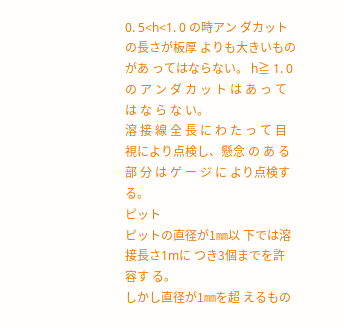0. 5<h<1. 0 の時アン ダカットの長さが板厚 よりも大きいものがあ ってはならない。 h≧ 1. 0 の ア ン ダ カ ッ ト は あ っ て は な ら な い。
溶 接 線 全 長 に わ た っ て 目視により点検し、懸念 の あ る 部 分 は ゲ ー ジ に より点検する。
ピット
ピットの直径が1㎜以 下では溶接長さ1mに つき3個までを許容す る。
しかし直径が1㎜を超 えるもの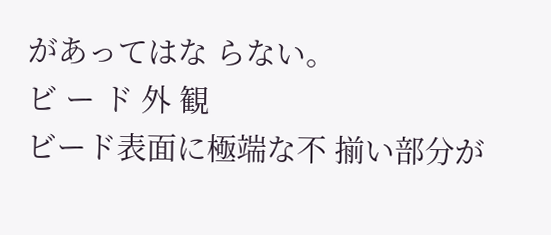があってはな らない。
ビ ー ド 外 観
ビード表面に極端な不 揃い部分が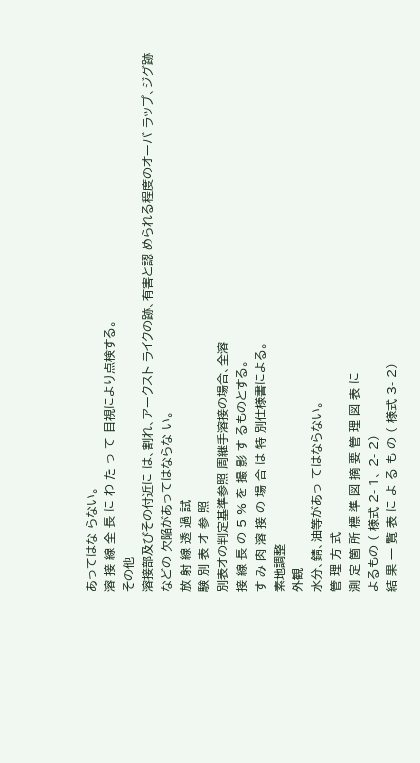あってはな らない。
溶 接 線 全 長 に わ た っ て 目視により点検する。
その他
溶接部及びその付近に は、割れ、アークスト ライクの跡、有害と認 められる程度のオーバ ラップ、ジグ跡などの 欠陥があってはならな い。
放 射 線 透 過 試
験 別 表 オ 参 照
別表オの判定基準参照 周継手溶接の場合、全溶
接 線 長 の 5 % を 撮 影 す るものとする。
す み 肉 溶 接 の 場 合 は 特 別仕様書による。
素地調整
外観
水分、錆、油等があっ てはならない。
管 理 方 式
測 定 箇 所 標 準 図 摘 要 管 理 図 表 に
よるもの ( 様式 2- 1、 2- 2)
結 果 一 覧 表 に よ る も の ( 様式 3- 2)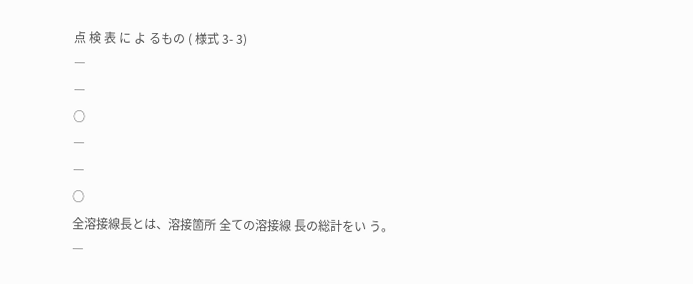点 検 表 に よ るもの ( 様式 3- 3)
―
―
○
―
―
○
全溶接線長とは、溶接箇所 全ての溶接線 長の総計をい う。
―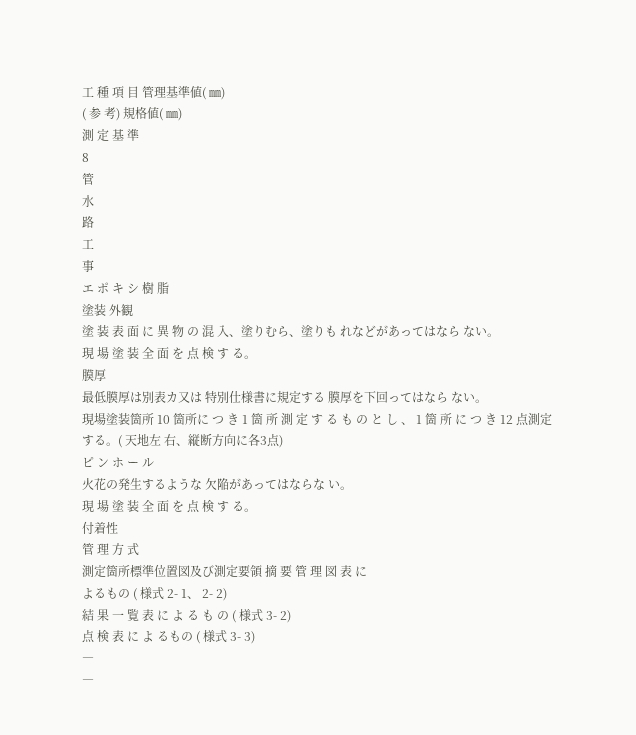工 種 項 目 管理基準値( ㎜)
( 参 考) 規格値( ㎜)
測 定 基 準
8
管
水
路
工
事
エ ポ キ シ 樹 脂
塗装 外観
塗 装 表 面 に 異 物 の 混 入、塗りむら、塗りも れなどがあってはなら ない。
現 場 塗 装 全 面 を 点 検 す る。
膜厚
最低膜厚は別表カ又は 特別仕様書に規定する 膜厚を下回ってはなら ない。
現場塗装箇所 10 箇所に つ き 1 箇 所 測 定 す る も の と し 、 1 箇 所 に つ き 12 点測定する。( 天地左 右、縦断方向に各3点)
ピ ン ホ ー ル
火花の発生するような 欠陥があってはならな い。
現 場 塗 装 全 面 を 点 検 す る。
付着性
管 理 方 式
測定箇所標準位置図及び測定要領 摘 要 管 理 図 表 に
よるもの ( 様式 2- 1、 2- 2)
結 果 一 覧 表 に よ る も の ( 様式 3- 2)
点 検 表 に よ るもの ( 様式 3- 3)
―
―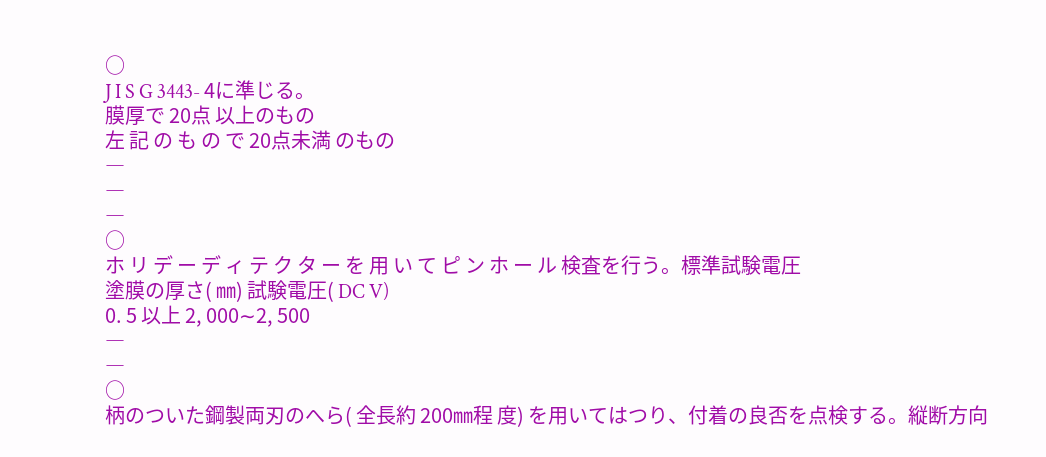○
J I S G 3443- 4に準じる。
膜厚で 20点 以上のもの
左 記 の も の で 20点未満 のもの
―
―
―
○
ホ リ デ ー デ ィ テ ク タ ー を 用 い て ピ ン ホ ー ル 検査を行う。標準試験電圧
塗膜の厚さ( ㎜) 試験電圧( DC V)
0. 5 以上 2, 000∼2, 500
―
―
○
柄のついた鋼製両刃のへら( 全長約 200㎜程 度) を用いてはつり、付着の良否を点検する。縦断方向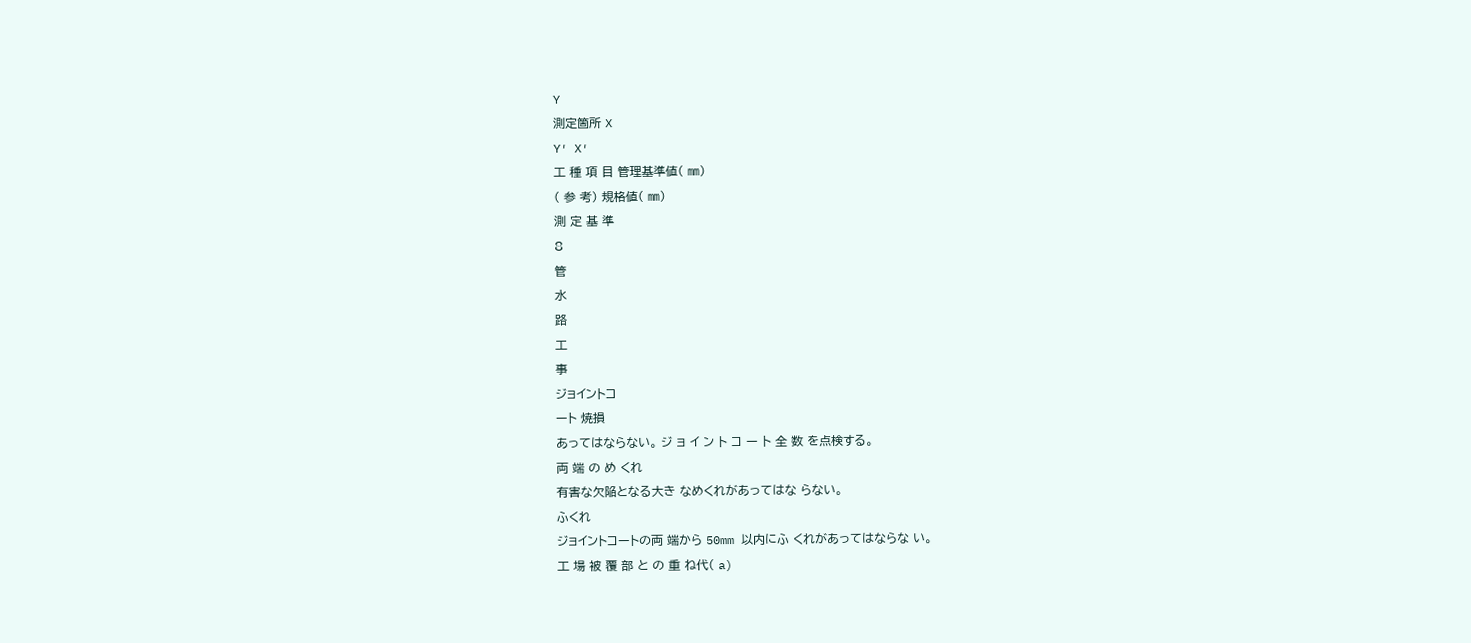Y
測定箇所 X
Y′ X′
工 種 項 目 管理基準値( ㎜)
( 参 考) 規格値( ㎜)
測 定 基 準
8
管
水
路
工
事
ジョイントコ
ート 焼損
あってはならない。 ジ ョ イ ン ト コ ー ト 全 数 を点検する。
両 端 の め くれ
有害な欠陥となる大き なめくれがあってはな らない。
ふくれ
ジョイントコートの両 端から 50mm 以内にふ くれがあってはならな い。
工 場 被 覆 部 と の 重 ね代( a)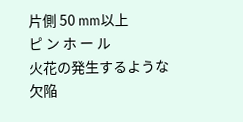片側 50 mm以上
ピ ン ホ ー ル
火花の発生するような 欠陥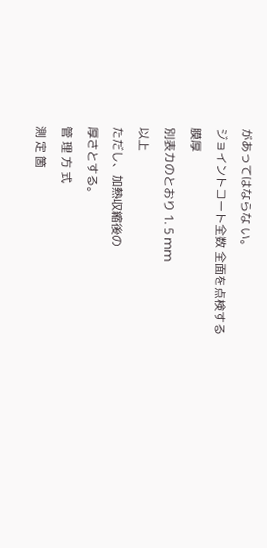があってはならな い。
ジョイントコート全数 全面を点検する
膜厚
別表カのとおり 1. 5 mm
以上
ただし、加熱収縮後の
厚さとする。
管 理 方 式
測 定 箇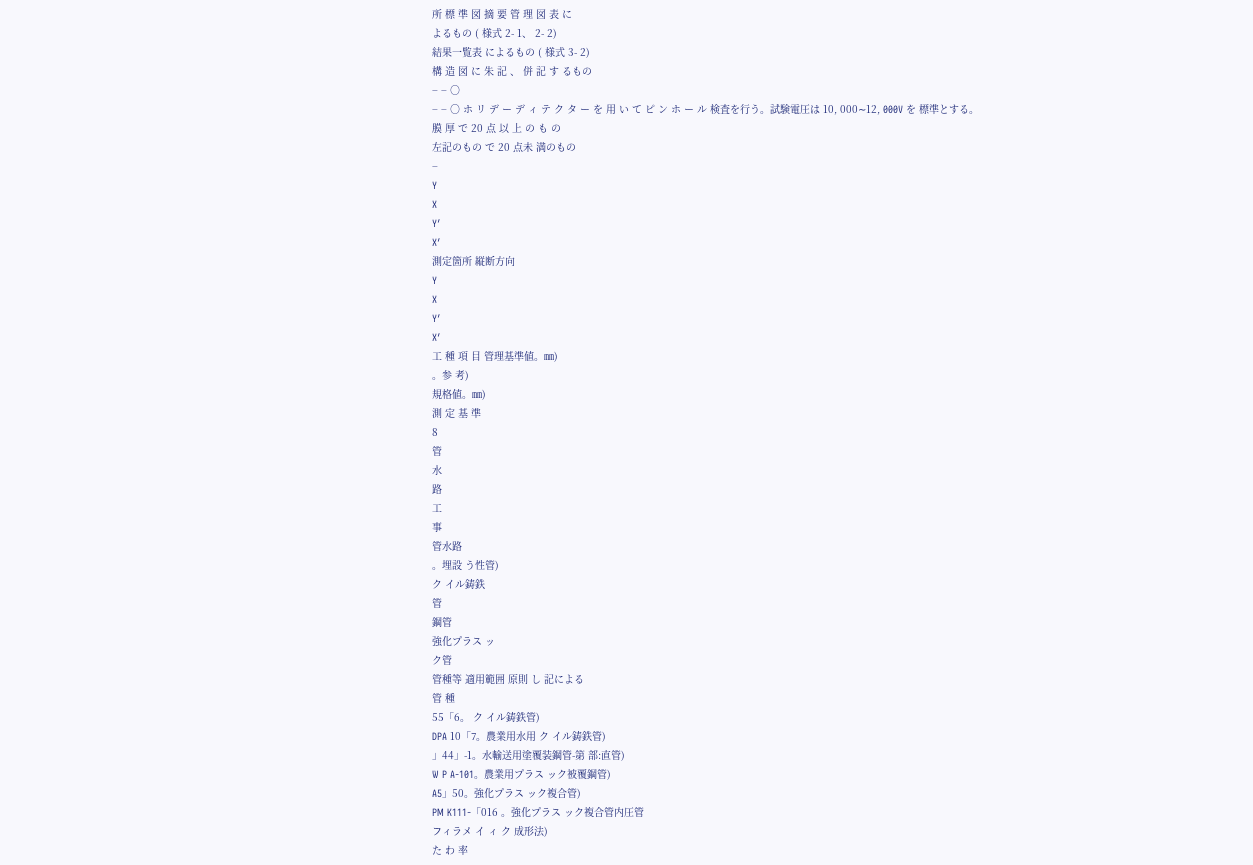所 標 準 図 摘 要 管 理 図 表 に
よるもの ( 様式 2- 1、 2- 2)
結果一覧表 によるもの ( 様式 3- 2)
構 造 図 に 朱 記 、 併 記 す るもの
− − ○
− − ○ ホ リ デ ー デ ィ テ ク タ ー を 用 い て ピ ン ホ ー ル 検査を行う。試験電圧は 10, 000∼12, 000V を 標準とする。
膜 厚 で 20 点 以 上 の も の
左記のもの で 20 点未 満のもの
−
Y
X
Y′
X′
測定箇所 縦断方向
Y
X
Y′
X′
工 種 項 目 管理基準値。㎜)
。参 考)
規格値。㎜)
測 定 基 準
8
管
水
路
工
事
管水路
。埋設 う性管)
ク イル鋳鉄
管
鋼管
強化プラス ッ
ク管
管種等 適用範囲 原則 し 記による
管 種
55「6。 ク イル鋳鉄管)
DPA 10「7。農業用水用 ク イル鋳鉄管)
」44」-1。水輸送用塗覆装鋼管-第 部:直管)
W P A-101。農業用プラス ック被覆鋼管)
A5」50。強化プラス ック複合管)
PM K111-「016 。強化プラス ック複合管内圧管
フィラメ イ ィ ク 成形法)
た わ 率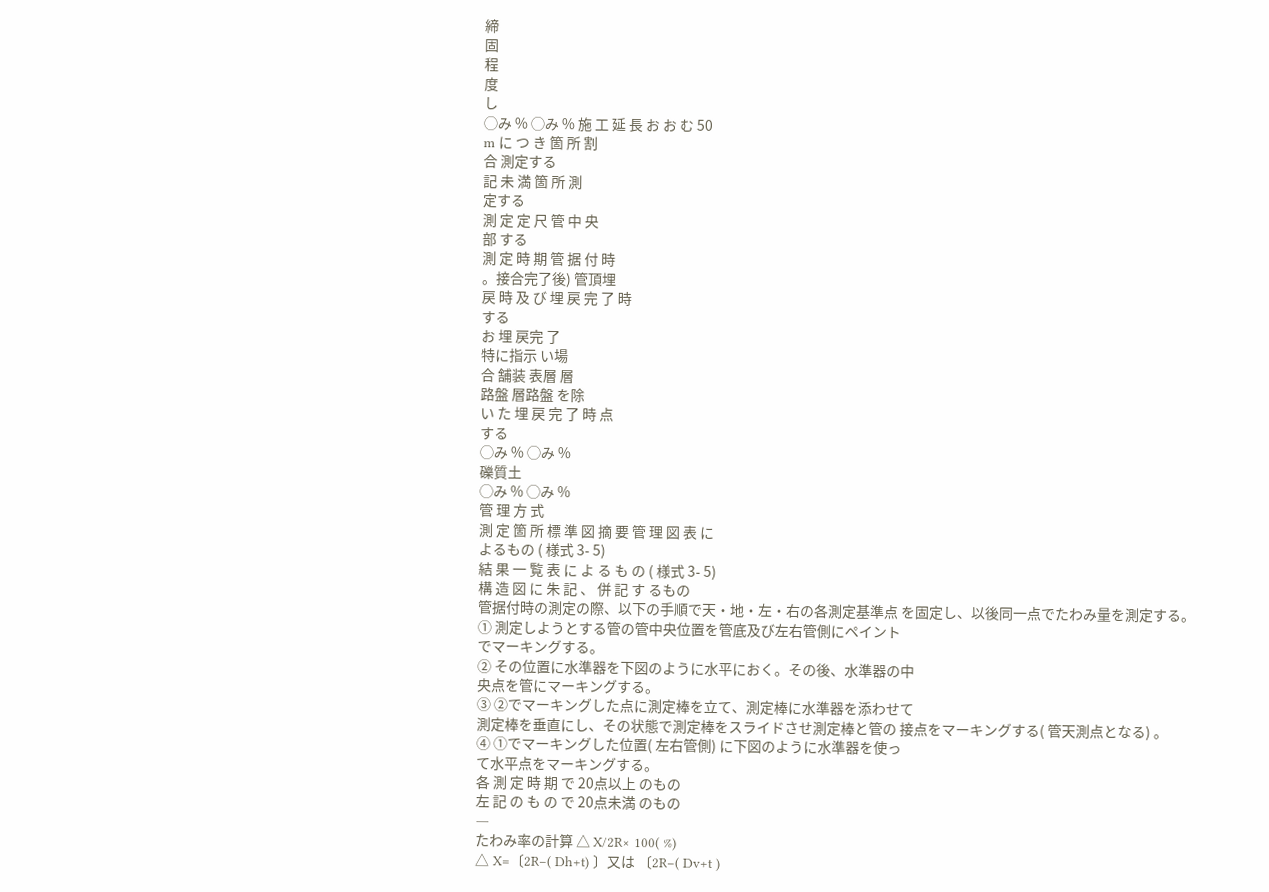締
固
程
度
し
◯み % ◯み % 施 工 延 長 お お む 50
m に つ き 箇 所 割
合 測定する
記 未 満 箇 所 測
定する
測 定 定 尺 管 中 央
部 する
測 定 時 期 管 据 付 時
。接合完了後) 管頂埋
戻 時 及 び 埋 戻 完 了 時
する
お 埋 戻完 了
特に指示 い場
合 舗装 表層 層
路盤 層路盤 を除
い た 埋 戻 完 了 時 点
する
◯み % ◯み %
礫質土
◯み % ◯み %
管 理 方 式
測 定 箇 所 標 準 図 摘 要 管 理 図 表 に
よるもの ( 様式 3- 5)
結 果 一 覧 表 に よ る も の ( 様式 3- 5)
構 造 図 に 朱 記 、 併 記 す るもの
管据付時の測定の際、以下の手順で天・地・左・右の各測定基準点 を固定し、以後同一点でたわみ量を測定する。
① 測定しようとする管の管中央位置を管底及び左右管側にペイント
でマーキングする。
② その位置に水準器を下図のように水平におく。その後、水準器の中
央点を管にマーキングする。
③ ②でマーキングした点に測定棒を立て、測定棒に水準器を添わせて
測定棒を垂直にし、その状態で測定棒をスライドさせ測定棒と管の 接点をマーキングする( 管天測点となる) 。
④ ①でマーキングした位置( 左右管側) に下図のように水準器を使っ
て水平点をマーキングする。
各 測 定 時 期 で 20点以上 のもの
左 記 の も の で 20点未満 のもの
―
たわみ率の計算 △ X/2R× 100( %)
△ X=〔2R−( Dh+t) 〕又は 〔2R−( Dv+t )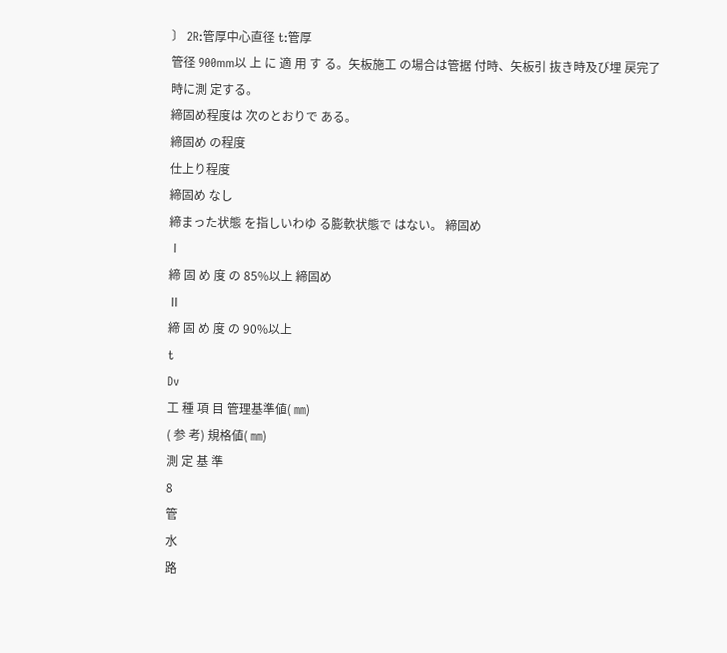〕 2R:管厚中心直径 t:管厚
管径 900mm以 上 に 適 用 す る。矢板施工 の場合は管据 付時、矢板引 抜き時及び埋 戻完了時に測 定する。
締固め程度は 次のとおりで ある。
締固め の程度
仕上り程度
締固め なし
締まった状態 を指しいわゆ る膨軟状態で はない。 締固め
Ⅰ
締 固 め 度 の 85%以上 締固め
Ⅱ
締 固 め 度 の 90%以上
t
Dv
工 種 項 目 管理基準値( ㎜)
( 参 考) 規格値( ㎜)
測 定 基 準
8
管
水
路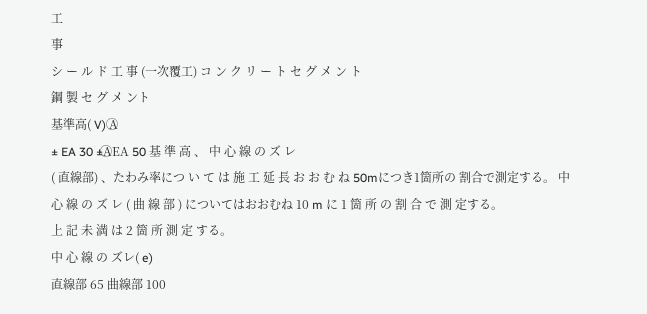工
事
シ ー ル ド 工 事 (一次覆工) コ ン ク リ ー ト セ グ メ ン ト
鋼 製 セ グ メ ント
基準高( V) A⃝
± EA 30 ±A⃝EA 50 基 準 高 、 中 心 線 の ズ レ
( 直線部) 、たわみ率につ い て は 施 工 延 長 お お む ね 50mにつき1箇所の 割合で測定する。 中 心 線 の ズ レ ( 曲 線 部 ) についてはおおむね 10 m に 1 箇 所 の 割 合 で 測 定する。
上 記 未 満 は 2 箇 所 測 定 する。
中 心 線 の ズレ( e)
直線部 65 曲線部 100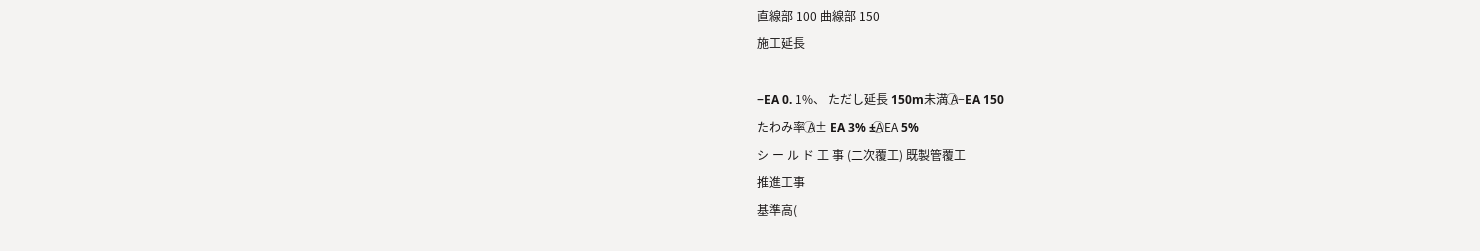直線部 100 曲線部 150
施工延長

−EA 0. 1%、 ただし延長 150m未満 A⃝−EA 150
たわみ率 A⃝± EA 3% ±A⃝EA 5%
シ ー ル ド 工 事 (二次覆工) 既製管覆工
推進工事
基準高(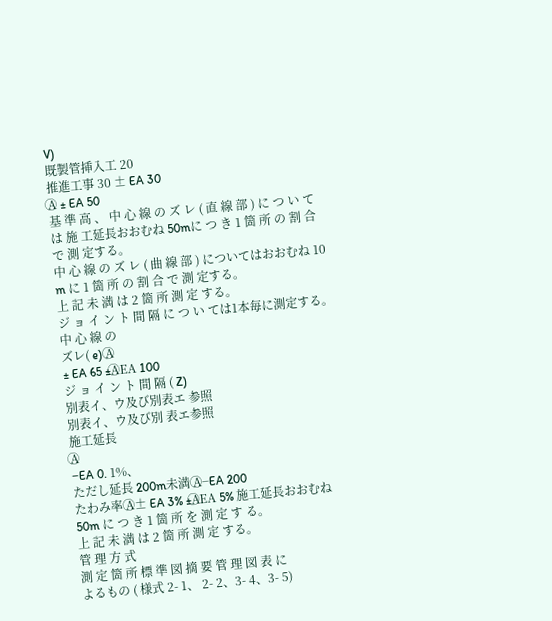V)
既製管挿入工 20
推進工事 30 ± EA 30
A⃝ ± EA 50
基 準 高 、 中 心 線 の ズ レ ( 直 線 部 ) に つ い て は 施 工延長おおむね 50mに つ き 1 箇 所 の 割 合 で 測 定する。
中 心 線 の ズ レ ( 曲 線 部 ) についてはおおむね 10 m に 1 箇 所 の 割 合 で 測 定する。
上 記 未 満 は 2 箇 所 測 定 する。
ジ ョ イ ン ト 間 隔 に つ い ては1本毎に測定する。 中 心 線 の
ズレ( e) A⃝
± EA 65 ±A⃝EA 100
ジ ョ イ ン ト 間 隔 ( Z)
別表イ、ウ及び別表エ 参照
別表イ、ウ及び別 表エ参照
施工延長
A⃝
−EA 0. 1%、
ただし延長 200m未満 A⃝−EA 200
たわみ率 A⃝± EA 3% ±A⃝EA 5% 施工延長おおむね 50m に つ き 1 箇 所 を 測 定 す る。
上 記 未 満 は 2 箇 所 測 定 する。
管 理 方 式
測 定 箇 所 標 準 図 摘 要 管 理 図 表 に
よるもの ( 様式 2- 1、 2- 2、3- 4、3- 5)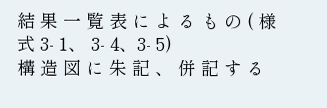結 果 一 覧 表 に よ る も の ( 様式 3- 1、 3- 4、3- 5)
構 造 図 に 朱 記 、 併 記 す る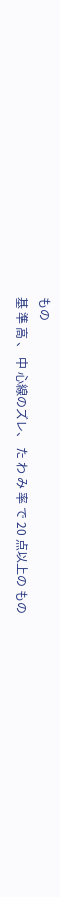もの
基 準 高 、 中 心線のズレ、 た わ み 率 で 20 点以上の もの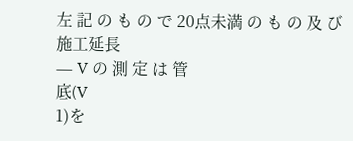左 記 の も の で 20点未満 の も の 及 び 施工延長
― V の 測 定 は 管
底(V
1)を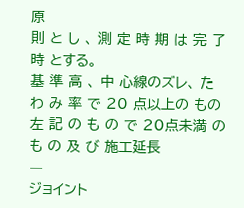原
則 と し 、 測 定 時 期 は 完 了 時 とする。
基 準 高 、 中 心線のズレ、 た わ み 率 で 20 点以上の もの
左 記 の も の で 20点未満 の も の 及 び 施工延長
―
ジョイント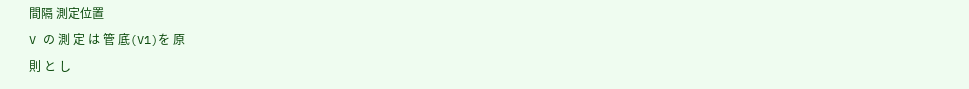間隔 測定位置
V の 測 定 は 管 底(V1)を 原
則 と し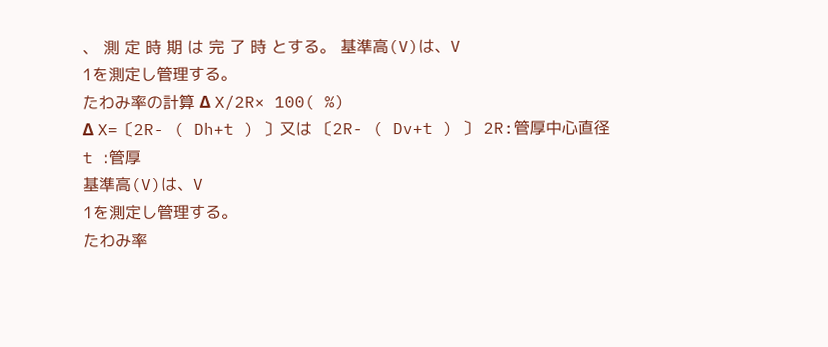、 測 定 時 期 は 完 了 時 とする。 基準高(V)は、V
1を測定し管理する。
たわみ率の計算 Δ X/2R× 100( %)
Δ X=〔2R- ( Dh+t ) 〕又は 〔2R- ( Dv+t ) 〕 2R:管厚中心直径
t :管厚
基準高(V)は、V
1を測定し管理する。
たわみ率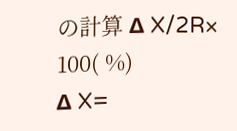の計算 Δ X/2R× 100( %)
Δ X=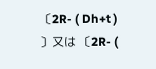〔2R- ( Dh+t ) 〕又は 〔2R- (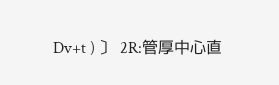Dv+t ) 〕 2R:管厚中心直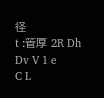径
t :管厚 2R Dh Dv V 1 e
C L